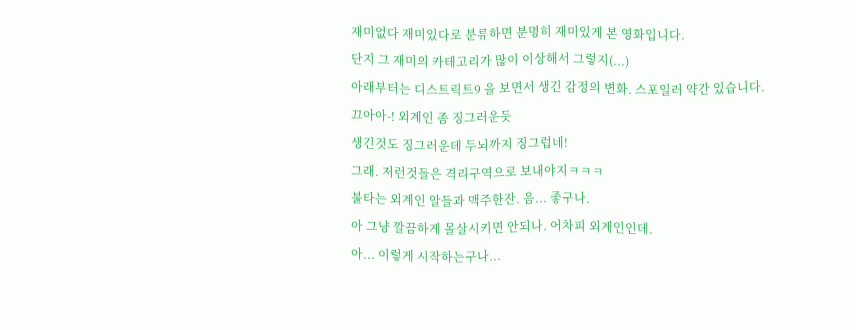재미없다 재미있다로 분류하면 분명히 재미있게 본 영화입니다.
단지 그 재미의 카테고리가 많이 이상해서 그렇지(...)
아래부터는 디스트릭트9 을 보면서 생긴 감정의 변화. 스포일러 약간 있습니다.
끄아아-! 외계인 좀 징그러운듯
생긴것도 징그러운데 두뇌까지 징그럽네!
그래. 저런것들은 격리구역으로 보내야지ㅋㅋㅋ
불타는 외계인 알들과 맥주한잔. 음... 좋구나.
아 그냥 깔끔하게 몰살시키면 안되나. 어차피 외계인인데.
아... 이렇게 시작하는구나...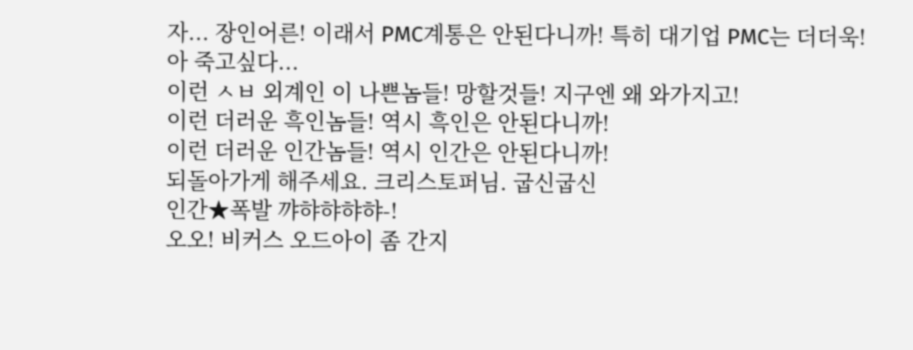자... 장인어른! 이래서 PMC계통은 안된다니까! 특히 대기업 PMC는 더더욱!
아 죽고싶다...
이런 ㅅㅂ 외계인 이 나쁜놈들! 망할것들! 지구엔 왜 와가지고!
이런 더러운 흑인놈들! 역시 흑인은 안된다니까!
이런 더러운 인간놈들! 역시 인간은 안된다니까!
되돌아가게 해주세요. 크리스토퍼님. 굽신굽신
인간★폭발 꺄햐햐햐햐-!
오오! 비커스 오드아이 좀 간지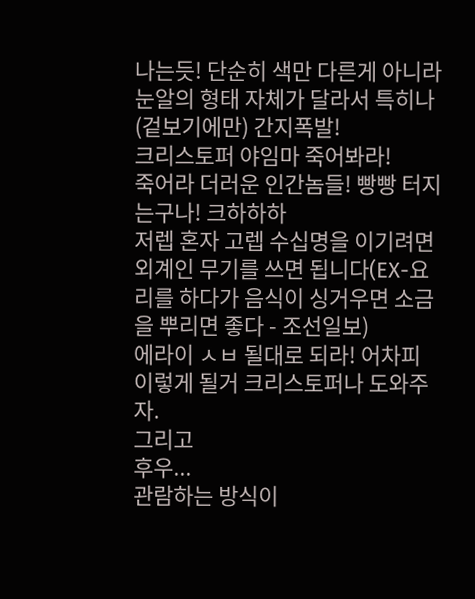나는듯! 단순히 색만 다른게 아니라 눈알의 형태 자체가 달라서 특히나 (겉보기에만) 간지폭발!
크리스토퍼 야임마 죽어봐라!
죽어라 더러운 인간놈들! 빵빵 터지는구나! 크하하하
저렙 혼자 고렙 수십명을 이기려면 외계인 무기를 쓰면 됩니다(EX-요리를 하다가 음식이 싱거우면 소금을 뿌리면 좋다 - 조선일보)
에라이 ㅅㅂ 될대로 되라! 어차피 이렇게 될거 크리스토퍼나 도와주자.
그리고
후우...
관람하는 방식이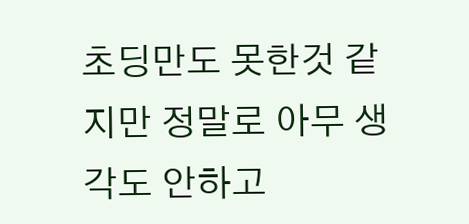초딩만도 못한것 같지만 정말로 아무 생각도 안하고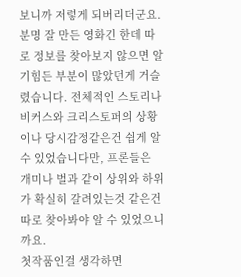보니까 저렇게 되버리더군요.
분명 잘 만든 영화긴 한데 따로 정보를 찾아보지 않으면 알기힘든 부분이 많았던게 거슬렸습니다. 전체적인 스토리나 비커스와 크리스토퍼의 상황이나 당시감정같은건 쉽게 알 수 있었습니다만, 프론들은 개미나 벌과 같이 상위와 하위가 확실히 갈려있는것 같은건 따로 찾아봐야 알 수 있었으니까요.
첫작품인걸 생각하면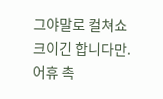그야말로 컬쳐쇼크이긴 합니다만.
어휴 촉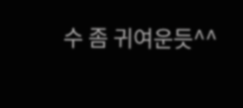수 좀 귀여운듯^^